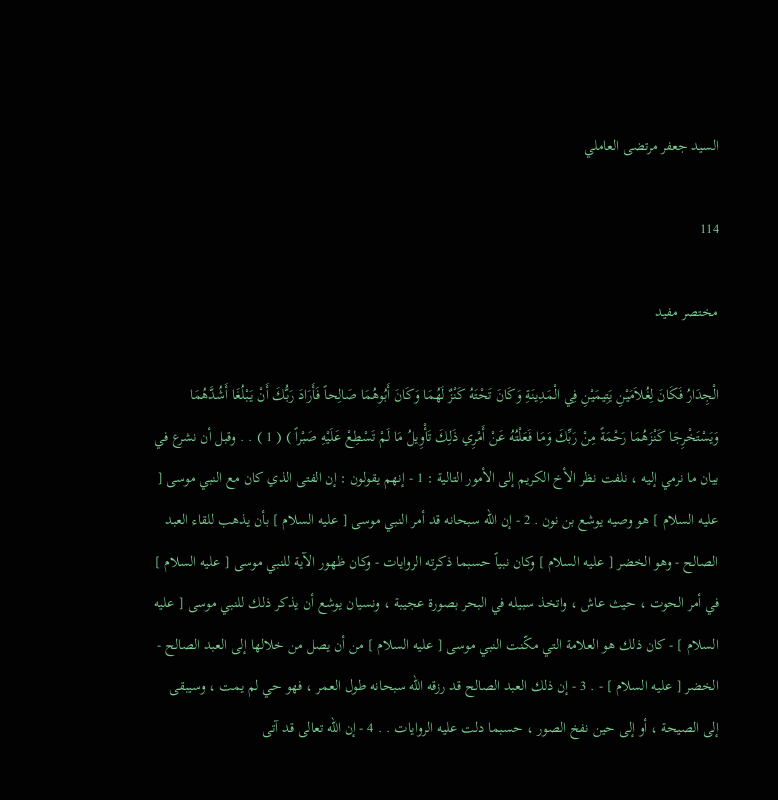السيد جعفر مرتضى العاملي

114

مختصر مفيد

الْجِدَارُ فَكَانَ لِغُلاَمَيْنِ يَتِيمَيْنِ فِي الْمَدِينَةِ وَكَانَ تَحْتَهُ كَنْزٌ لَهُمَا وَكَانَ أَبُوهُمَا صَالِحاً فَأَرَادَ رَبُّكَ أَنْ يَبْلُغَا أَشُدَّهُمَا وَيَسْتَخْرِجَا كَنْزَهُمَا رَحْمَةً مِنْ رَبِّكَ وَمَا فَعَلْتُهُ عَنْ أَمْرِي ذَلِكَ تَأْوِيلُ مَا لَمْ تَسْطِعْ عَلَيْهِ صَبْراً ) ( 1 ) . . وقبل أن نشرع في بيان ما نرمي إليه ، نلفت نظر الأخ الكريم إلى الأمور التالية : 1 - إنهم يقولون : إن الفتى الذي كان مع النبي موسى [ عليه السلام ] هو وصيه يوشع بن نون . 2 - إن الله سبحانه قد أمر النبي موسى [ عليه السلام ] بأن يذهب للقاء العبد الصالح - وهو الخضر [ عليه السلام ] وكان نبياً حسبما ذكرته الروايات - وكان ظهور الآية للنبي موسى [ عليه السلام ] في أمر الحوت ، حيث عاش ، واتخذ سبيله في البحر بصورة عجيبة ، ونسيان يوشع أن يذكر ذلك للنبي موسى [ عليه السلام ] - كان ذلك هو العلامة التي مكّنت النبي موسى [ عليه السلام ] من أن يصل من خلالها إلى العبد الصالح - الخضر [ عليه السلام ] - . 3 - إن ذلك العبد الصالح قد رزقه الله سبحانه طول العمر ، فهو حي لم يمت ، وسيبقى إلى الصيحة ، أو إلى حين نفخ الصور ، حسبما دلت عليه الروايات . . 4 - إن الله تعالى قد آتى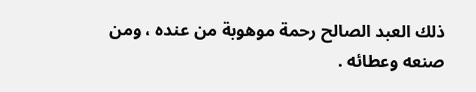ذلك العبد الصالح رحمة موهوبة من عنده ، ومن صنعه وعطائه .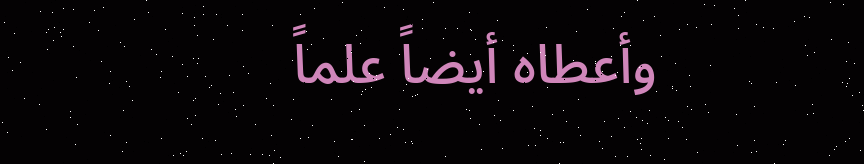وأعطاه أيضاً علماً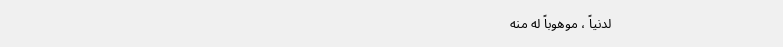لدنياً ، موهوباً له منه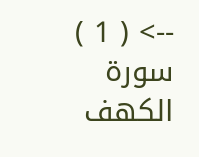--> ( 1 ) سورة الكهف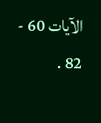الآيات 60 - 82 .